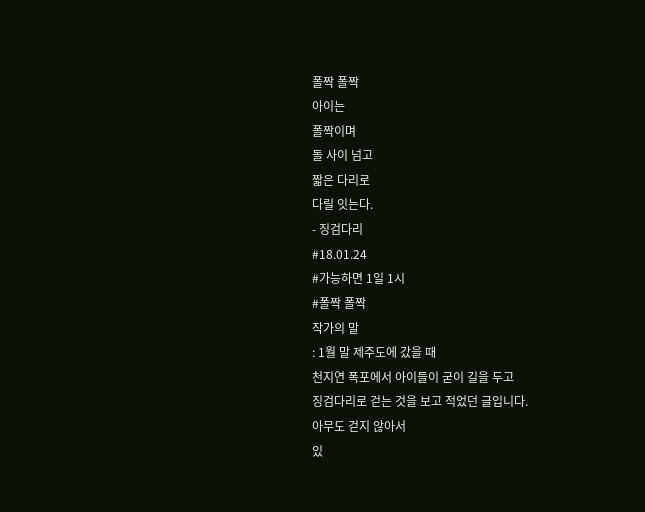폴짝 폴짝
아이는
폴짝이며
돌 사이 넘고
짧은 다리로
다릴 잇는다.
- 징검다리
#18.01.24
#가능하면 1일 1시
#폴짝 폴짝
작가의 말
: 1월 말 제주도에 갔을 때
천지연 폭포에서 아이들이 굳이 길을 두고
징검다리로 걷는 것을 보고 적었던 글입니다.
아무도 걷지 않아서
있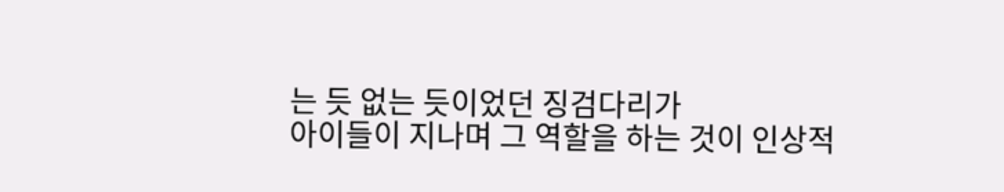는 듯 없는 듯이었던 징검다리가
아이들이 지나며 그 역할을 하는 것이 인상적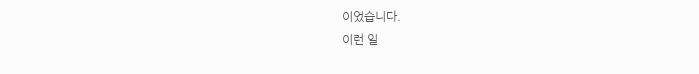이었습니다.
이런 일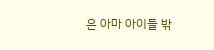은 아마 아이들 밖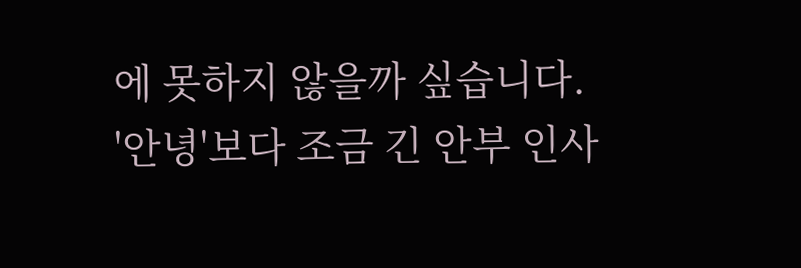에 못하지 않을까 싶습니다.
'안녕'보다 조금 긴 안부 인사